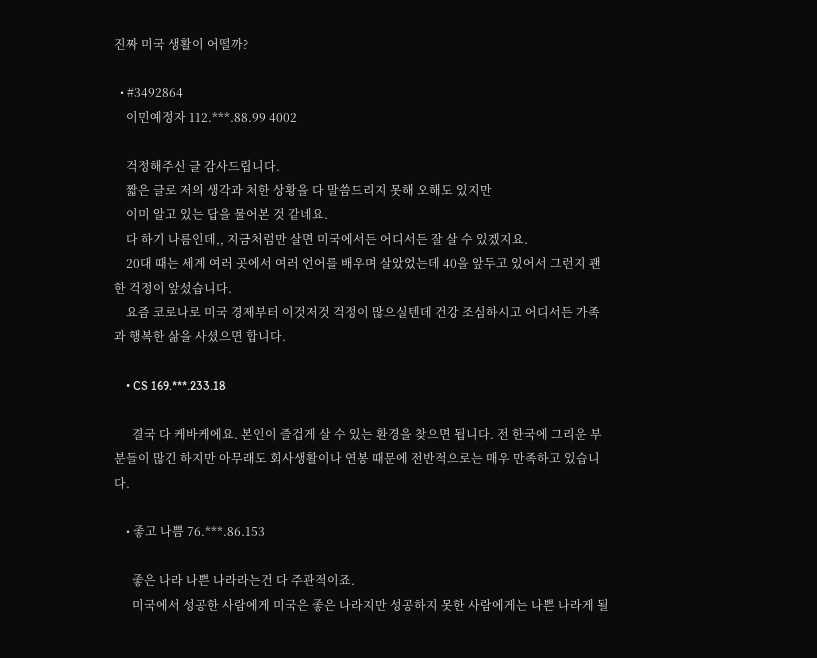진짜 미국 생활이 어떨까?

  • #3492864
    이민예정자 112.***.88.99 4002

    걱정해주신 글 감사드립니다.
    짧은 글로 저의 생각과 처한 상황을 다 말씀드리지 못해 오해도 있지만
    이미 알고 있는 답을 물어본 것 같네요.
    다 하기 나름인데,, 지금처럼만 살면 미국에서든 어디서든 잘 살 수 있겠지요.
    20대 때는 세계 여러 곳에서 여러 언어를 배우며 살았었는데 40을 앞두고 있어서 그런지 괜한 걱정이 앞섰습니다.
    요즘 코로나로 미국 경제부터 이것저것 걱정이 많으실텐데 건강 조심하시고 어디서든 가족과 행복한 삶을 사셨으면 합니다.

    • CS 169.***.233.18

      결국 다 케바케에요. 본인이 즐겁게 살 수 있는 환경을 찾으면 됩니다. 전 한국에 그리운 부분들이 많긴 하지만 아무래도 회사생활이나 연봉 때문에 전반적으로는 매우 만족하고 있습니다.

    • 좋고 나쁨 76.***.86.153

      좋은 나라 나쁜 나라라는건 다 주관적이죠.
      미국에서 성공한 사람에게 미국은 좋은 나라지만 성공하지 못한 사람에게는 나쁜 나라게 될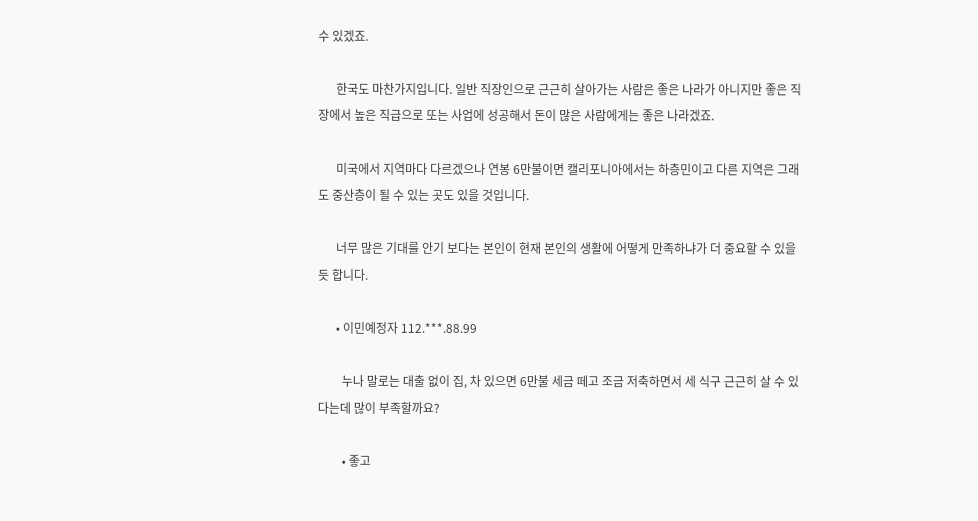수 있겠죠.

      한국도 마찬가지입니다. 일반 직장인으로 근근히 살아가는 사람은 좋은 나라가 아니지만 좋은 직장에서 높은 직급으로 또는 사업에 성공해서 돈이 많은 사람에게는 좋은 나라겠죠.

      미국에서 지역마다 다르겠으나 연봉 6만불이면 캘리포니아에서는 하층민이고 다른 지역은 그래도 중산층이 될 수 있는 곳도 있을 것입니다.

      너무 많은 기대를 안기 보다는 본인이 현재 본인의 생활에 어떻게 만족하냐가 더 중요할 수 있을 듯 합니다.

      • 이민예정자 112.***.88.99

        누나 말로는 대출 없이 집, 차 있으면 6만불 세금 떼고 조금 저축하면서 세 식구 근근히 살 수 있다는데 많이 부족할까요?

        • 좋고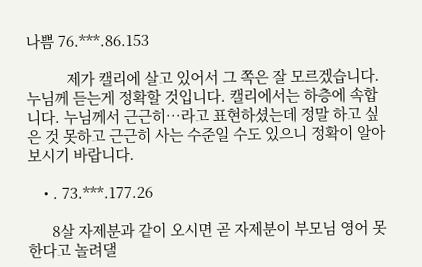나쁨 76.***.86.153

          제가 캘리에 살고 있어서 그 쪽은 잘 모르겠습니다. 누님께 듣는게 정확할 것입니다. 캘리에서는 하층에 속합니다. 누님께서 근근히…라고 표현하셨는데 정말 하고 싶은 것 못하고 근근히 사는 수준일 수도 있으니 정확이 알아보시기 바랍니다.

    • . 73.***.177.26

      8살 자제분과 같이 오시면 곧 자제분이 부모님 영어 못한다고 놀려댈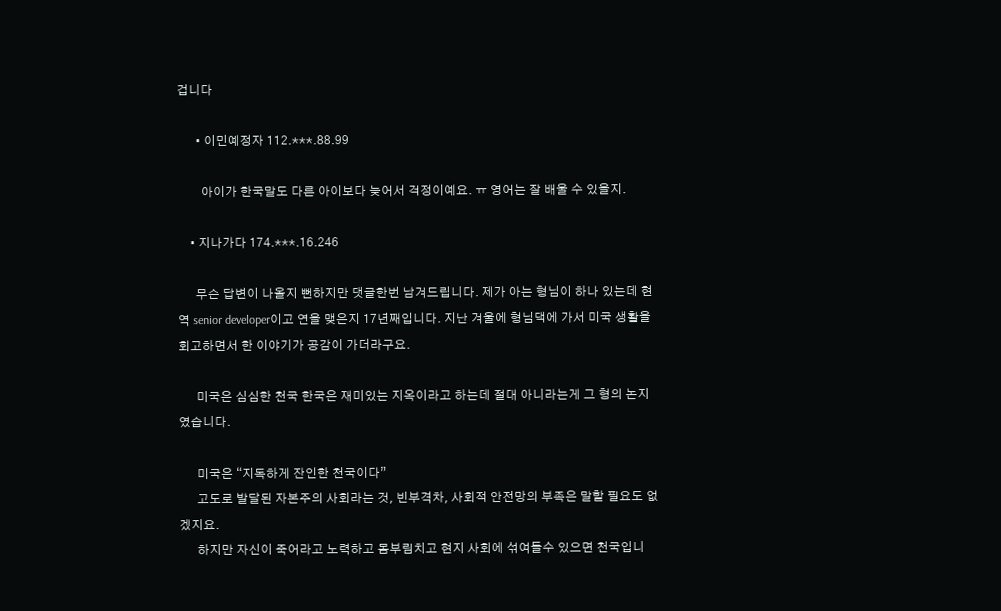겁니다

      • 이민예정자 112.***.88.99

        아이가 한국말도 다른 아이보다 늦어서 걱정이예요. ㅠ 영어는 잘 배울 수 있을지.

    • 지나가다 174.***.16.246

      무슨 답변이 나올지 뻔하지만 댓글한번 남겨드립니다. 제가 아는 형님이 하나 있는데 현역 senior developer이고 연을 맺은지 17년째입니다. 지난 겨울에 형님댁에 가서 미국 생활을 회고하면서 한 이야기가 공감이 가더라구요.

      미국은 심심한 천국 한국은 재미있는 지옥이라고 하는데 절대 아니라는게 그 형의 논지였습니다.

      미국은 “지독하게 잔인한 천국이다”
      고도로 발달된 자본주의 사회라는 것, 빈부격차, 사회적 안전망의 부족은 말할 필요도 없겠지요.
      하지만 자신이 죽어라고 노력하고 몸부림치고 현지 사회에 섞여들수 있으면 천국입니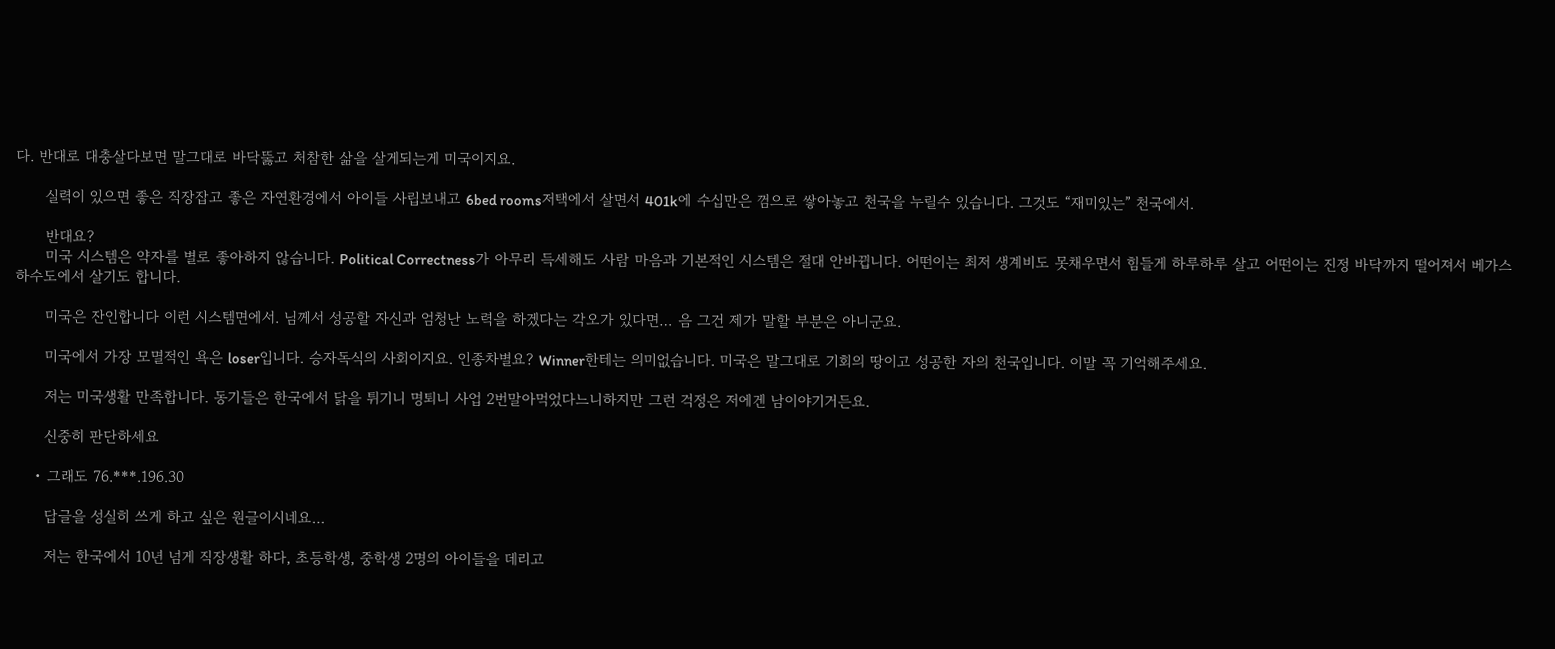다. 반대로 대충살다보면 말그대로 바닥뚫고 처참한 삶을 살게되는게 미국이지요.

      실력이 있으면 좋은 직장잡고 좋은 자연환경에서 아이들 사립보내고 6bed rooms저택에서 살면서 401k에 수십만은 껌으로 쌓아놓고 천국을 누릴수 있습니다. 그것도 “재미있는” 천국에서.

      반대요?
      미국 시스템은 약자를 별로 좋아하지 않습니다. Political Correctness가 아무리 득세해도 사람 마음과 기본적인 시스템은 절대 안바뀝니다. 어떤이는 최저 생계비도 못채우면서 힘들게 하루하루 살고 어떤이는 진정 바닥까지 떨어져서 베가스 하수도에서 살기도 합니다.

      미국은 잔인합니다 이런 시스템면에서. 님께서 성공할 자신과 엄청난 노력을 하겠다는 각오가 있다면… 음 그건 제가 말할 부분은 아니군요.

      미국에서 가장 모멸적인 욕은 loser입니다. 승자독식의 사회이지요. 인종차별요? Winner한테는 의미없습니다. 미국은 말그대로 기회의 땅이고 성공한 자의 천국입니다. 이말 꼭 기억해주세요.

      저는 미국생활 만족합니다. 동기들은 한국에서 닭을 튀기니 명퇴니 사업 2번말아먹었다느니하지만 그런 걱정은 저에겐 남이야기거든요.

      신중히 판단하세요

    • 그래도 76.***.196.30

      답글을 성실히 쓰게 하고 싶은 원글이시네요…

      저는 한국에서 10년 넘게 직장생활 하다, 초등학생, 중학생 2명의 아이들을 데리고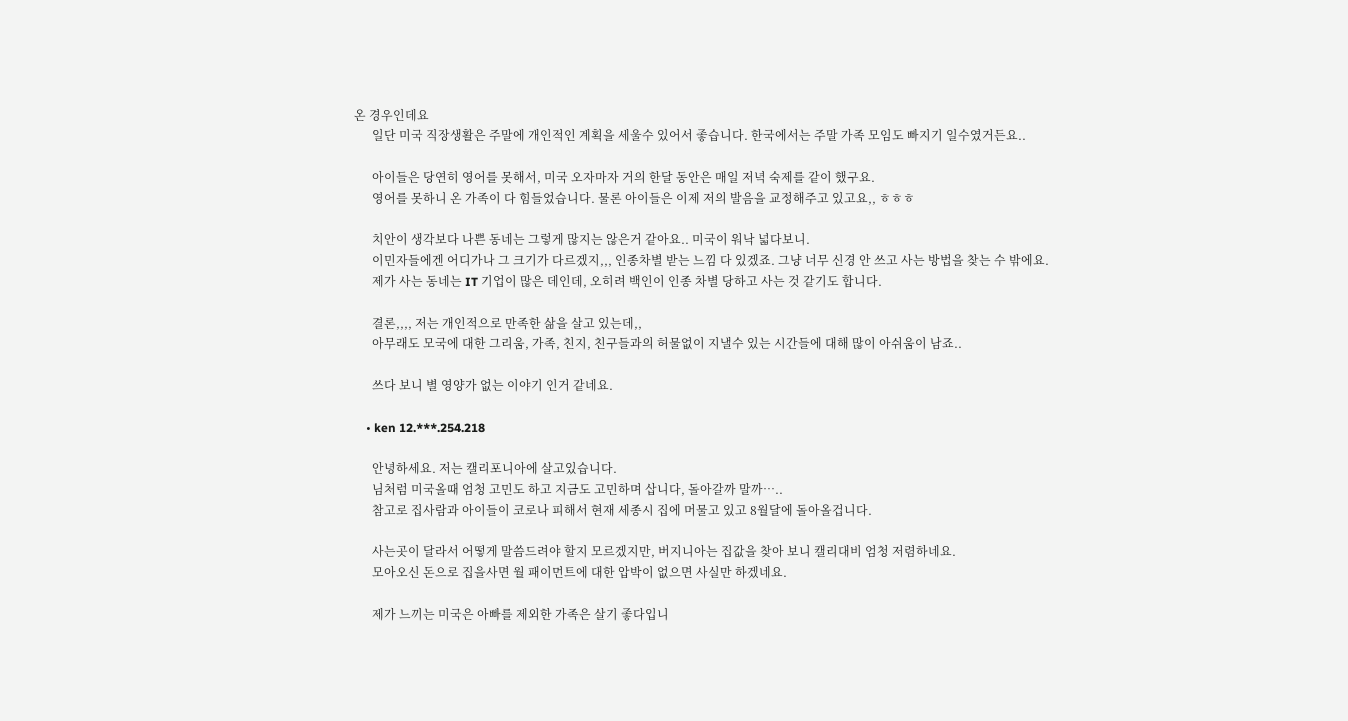온 경우인데요
      일단 미국 직장생활은 주말에 개인적인 계획을 세울수 있어서 좋습니다. 한국에서는 주말 가족 모임도 빠지기 일수였거든요..

      아이들은 당연히 영어를 못해서, 미국 오자마자 거의 한달 동안은 매일 저녁 숙제를 같이 했구요.
      영어를 못하니 온 가족이 다 힘들었습니다. 물론 아이들은 이제 저의 발음을 교정해주고 있고요,, ㅎㅎㅎ

      치안이 생각보다 나쁜 동네는 그렇게 많지는 않은거 같아요.. 미국이 워낙 넓다보니.
      이민자들에겐 어디가나 그 크기가 다르겠지,,, 인종차별 받는 느낌 다 있겠죠. 그냥 너무 신경 안 쓰고 사는 방법을 찾는 수 밖에요.
      제가 사는 동네는 IT 기업이 많은 데인데, 오히려 백인이 인종 차별 당하고 사는 것 같기도 합니다.

      결론,,,, 저는 개인적으로 만족한 삶을 살고 있는데,,
      아무래도 모국에 대한 그리움, 가족, 친지, 친구들과의 허물없이 지낼수 있는 시간들에 대해 많이 아쉬움이 남죠..

      쓰다 보니 별 영양가 없는 이야기 인거 같네요.

    • ken 12.***.254.218

      안녕하세요. 저는 캘리포니아에 살고있습니다.
      님처럼 미국올때 엄청 고민도 하고 지금도 고민하며 삽니다, 돌아갈까 말까…..
      참고로 집사람과 아이들이 코로나 피해서 현재 세종시 집에 머물고 있고 8월달에 돌아올겁니다.

      사는곳이 달라서 어떻게 말씀드려야 할지 모르겠지만, 버지니아는 집값을 찾아 보니 캘리대비 엄청 저렴하네요.
      모아오신 돈으로 집을사면 월 패이먼트에 대한 압박이 없으면 사실만 하겠네요.

      제가 느끼는 미국은 아빠를 제외한 가족은 살기 좋다입니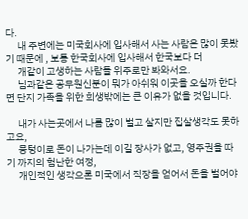다.
      내 주변에는 미국회사에 입사해서 사는 사람은 많이 못봤기 때문에 , 보통 한국회사에 입사해서 한국보다 더
      개같이 고생하는 사람들 위주로만 봐와서요.
      님과같은 공무원신분이 뭐가 아쉬워 이곳을 오실까 한다면 단지 가족을 위한 희생밖에는 큰 이유가 없을 것입니다.

      내가 사는곳에서 나름 많이 벌고 살지만 집살생각도 못하고요,
      뭉텅이로 돈이 나가는데 이길 장사가 없고, 영주권을 따기 까지의 험난한 여정,
      개인적인 생각으론 미국에서 직장을 얻어서 돈을 벌어야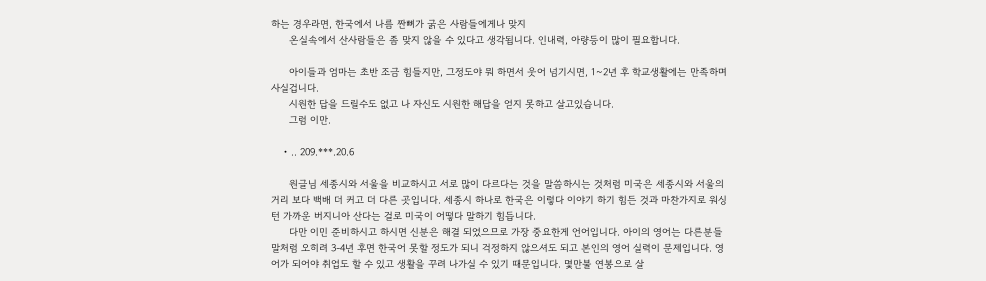하는 경우라면, 한국에서 나름 짠뼈가 굵은 사람들에게나 맞지
      온실속에서 산사람들은 좀 맞지 않을 수 있다고 생각됩니다. 인내력, 아량등이 많이 필요합니다.

      아이들과 엄마는 초반 조금 힘들지만, 그정도야 뭐 하면서 웃어 넘기시면, 1~2년 후 학교생활에는 만족하며 사실겁니다.
      시원한 답을 드릴수도 없고 나 자신도 시원한 해답을 얻지 못하고 살고있습니다.
      그럼 이만.

    • .. 209.***.20.6

      원글님 세종시와 서울을 비교하시고 서로 많이 다르다는 것을 말씀하시는 것처럼 미국은 세종시와 서울의 거리 보다 백배 더 커고 더 다른 곳입니다. 세종시 하나로 한국은 이렇다 이야기 하기 힘든 것과 마찬가지로 워싱턴 가까운 버지니아 산다는 걸로 미국이 어떻다 말하기 힘듭니다.
      다만 이민 준비하시고 하시면 신분은 해결 되었으므로 가장 중요한게 언어입니다. 아이의 영어는 다른분들 말처럼 오히려 3-4년 후면 한국어 못할 정도가 되니 걱정하지 않으셔도 되고 본인의 영어 실력이 문제입니다. 영어가 되어야 취업도 할 수 있고 생활을 꾸려 나가실 수 있기 때문입니다. 몇만불 연봉으로 살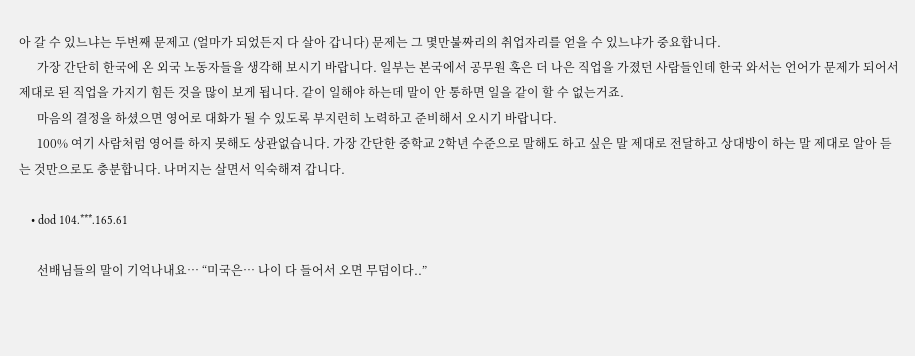아 갈 수 있느냐는 두번째 문제고 (얼마가 되었든지 다 살아 갑니다) 문제는 그 몇만불짜리의 취업자리를 얻을 수 있느냐가 중요합니다.
      가장 간단히 한국에 온 외국 노동자들을 생각해 보시기 바랍니다. 일부는 본국에서 공무원 혹은 더 나은 직업을 가졌던 사람들인데 한국 와서는 언어가 문제가 되어서 제대로 된 직업을 가지기 힘든 것을 많이 보게 됩니다. 같이 일해야 하는데 말이 안 통하면 일을 같이 할 수 없는거죠.
      마음의 결정을 하셨으면 영어로 대화가 될 수 있도록 부지런히 노력하고 준비해서 오시기 바랍니다.
      100% 여기 사람처럼 영어를 하지 못해도 상관없습니다. 가장 간단한 중학교 2학년 수준으로 말해도 하고 싶은 말 제대로 전달하고 상대방이 하는 말 제대로 알아 듣는 것만으로도 충분합니다. 나머지는 살면서 익숙해져 갑니다.

    • dod 104.***.165.61

      선배님들의 말이 기억나내요… “미국은… 나이 다 들어서 오면 무덤이다..”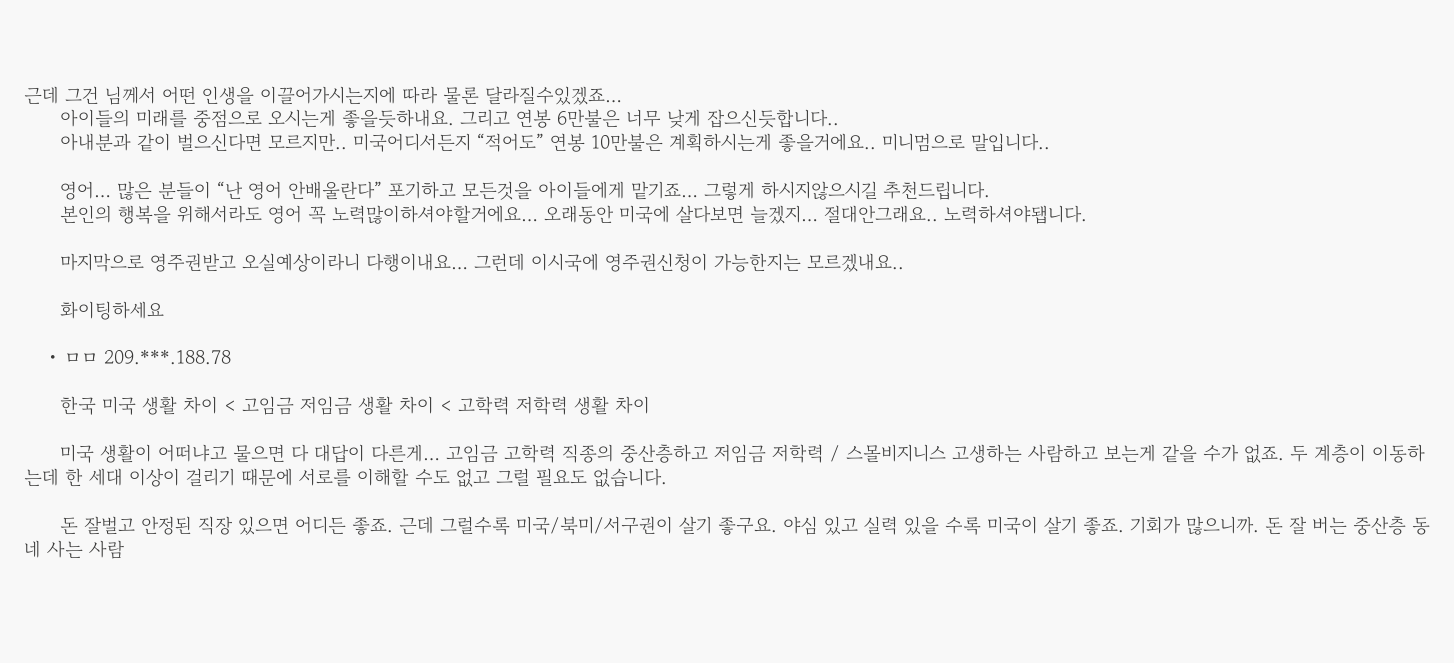근데 그건 님께서 어떤 인생을 이끌어가시는지에 따라 물론 달라질수있겠죠…
      아이들의 미래를 중점으로 오시는게 좋을듯하내요. 그리고 연봉 6만불은 너무 낮게 잡으신듯합니다..
      아내분과 같이 벌으신다면 모르지만.. 미국어디서든지 “적어도” 연봉 10만불은 계획하시는게 좋을거에요.. 미니멈으로 말입니다..

      영어… 많은 분들이 “난 영어 안배울란다” 포기하고 모든것을 아이들에게 맡기죠… 그렇게 하시지않으시길 추천드립니다.
      본인의 행복을 위해서라도 영어 꼭 노력많이하셔야할거에요… 오래동안 미국에 살다보면 늘겠지… 절대안그래요.. 노력하셔야됍니다.

      마지막으로 영주권받고 오실예상이라니 다행이내요… 그런데 이시국에 영주권신청이 가능한지는 모르겠내요..

      화이팅하세요

    • ㅁㅁ 209.***.188.78

      한국 미국 생활 차이 < 고임금 저임금 생활 차이 < 고학력 저학력 생활 차이

      미국 생활이 어떠냐고 물으면 다 대답이 다른게… 고임금 고학력 직종의 중산층하고 저임금 저학력 / 스몰비지니스 고생하는 사람하고 보는게 같을 수가 없죠. 두 계층이 이동하는데 한 세대 이상이 걸리기 때문에 서로를 이해할 수도 없고 그럴 필요도 없습니다.

      돈 잘벌고 안정된 직장 있으면 어디든 좋죠. 근데 그럴수록 미국/북미/서구권이 살기 좋구요. 야심 있고 실력 있을 수록 미국이 살기 좋죠. 기회가 많으니까. 돈 잘 버는 중산층 동네 사는 사람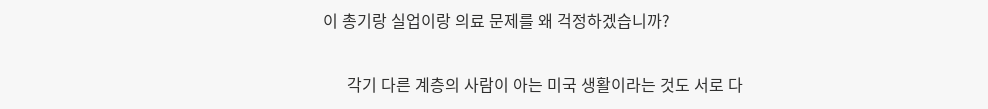이 총기랑 실업이랑 의료 문제를 왜 걱정하겠습니까?

      각기 다른 계층의 사람이 아는 미국 생활이라는 것도 서로 다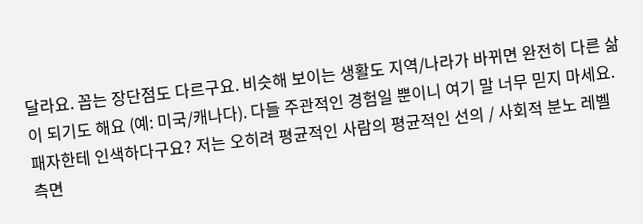달라요. 꼽는 장단점도 다르구요. 비슷해 보이는 생활도 지역/나라가 바뀌면 완전히 다른 삶이 되기도 해요 (예: 미국/캐나다). 다들 주관적인 경험일 뿐이니 여기 말 너무 믿지 마세요. 패자한테 인색하다구요? 저는 오히려 평균적인 사람의 평균적인 선의 / 사회적 분노 레벨 측면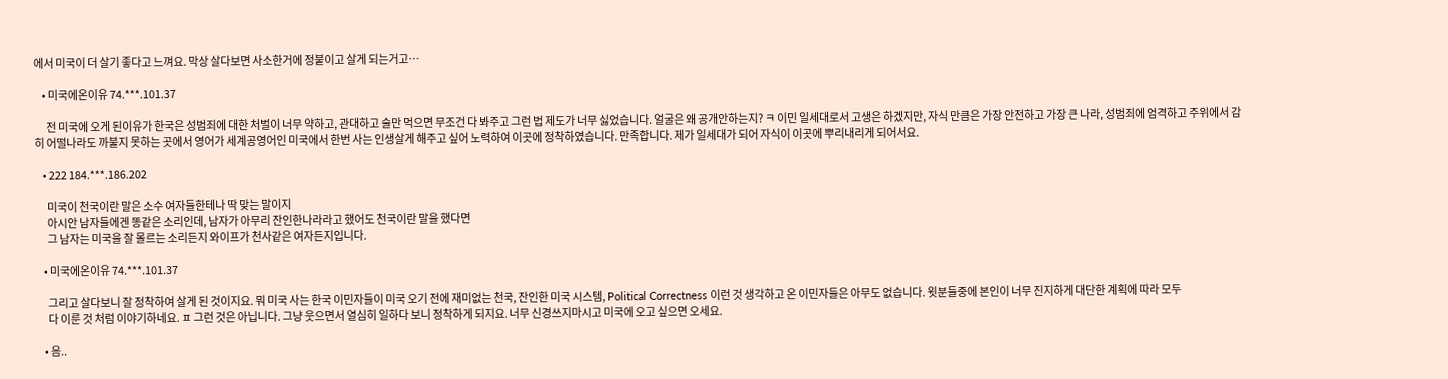에서 미국이 더 살기 좋다고 느껴요. 막상 살다보면 사소한거에 정붙이고 살게 되는거고…

    • 미국에온이유 74.***.101.37

      전 미국에 오게 된이유가 한국은 성범죄에 대한 처벌이 너무 약하고, 관대하고 술만 먹으면 무조건 다 봐주고 그런 법 제도가 너무 싫었습니다. 얼굴은 왜 공개안하는지? ㅋ 이민 일세대로서 고생은 하겠지만, 자식 만큼은 가장 안전하고 가장 큰 나라, 성범죄에 엄격하고 주위에서 감히 어떨나라도 까불지 못하는 곳에서 영어가 세계공영어인 미국에서 한번 사는 인생살게 해주고 싶어 노력하여 이곳에 정착하였습니다. 만족합니다. 제가 일세대가 되어 자식이 이곳에 뿌리내리게 되어서요.

    • 222 184.***.186.202

      미국이 천국이란 말은 소수 여자들한테나 딱 맞는 말이지
      아시안 남자들에겐 똥같은 소리인데, 남자가 아무리 잔인한나라라고 했어도 천국이란 말을 했다면
      그 남자는 미국을 잘 몰르는 소리든지 와이프가 천사같은 여자든지입니다.

    • 미국에온이유 74.***.101.37

      그리고 살다보니 잘 정착하여 살게 된 것이지요. 뭐 미국 사는 한국 이민자들이 미국 오기 전에 재미없는 천국, 잔인한 미국 시스템, Political Correctness 이런 것 생각하고 온 이민자들은 아무도 없습니다. 윗분들중에 본인이 너무 진지하게 대단한 계획에 따라 모두
      다 이룬 것 처럼 이야기하네요. ㅍ 그런 것은 아닙니다. 그냥 웃으면서 열심히 일하다 보니 정착하게 되지요. 너무 신경쓰지마시고 미국에 오고 싶으면 오세요.

    • 음..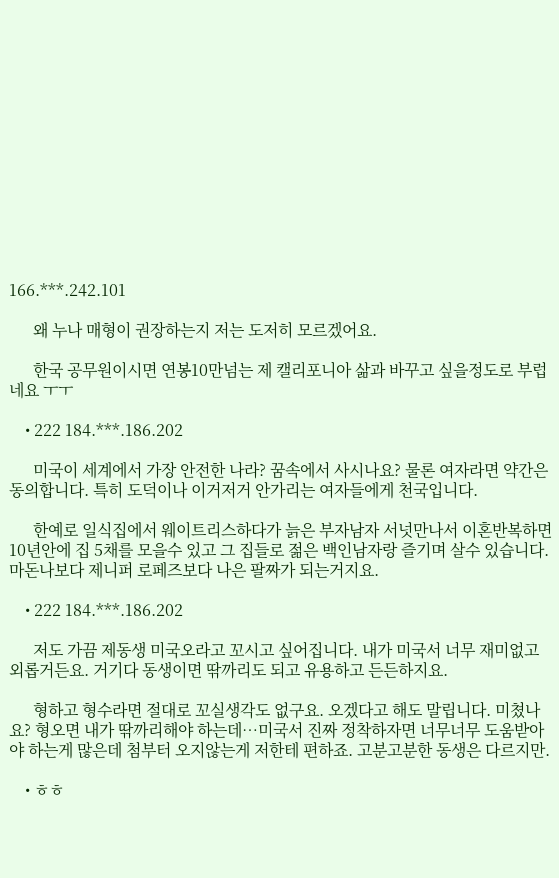166.***.242.101

      왜 누나 매형이 권장하는지 저는 도저히 모르겠어요.

      한국 공무원이시면 연봉10만넘는 제 캘리포니아 삶과 바꾸고 싶을정도로 부럽네요 ㅜㅜ

    • 222 184.***.186.202

      미국이 세계에서 가장 안전한 나라? 꿈속에서 사시나요? 물론 여자라면 약간은 동의합니다. 특히 도덕이나 이거저거 안가리는 여자들에게 천국입니다.

      한예로 일식집에서 웨이트리스하다가 늙은 부자남자 서넛만나서 이혼반복하면 10년안에 집 5채를 모을수 있고 그 집들로 젊은 백인남자랑 즐기며 살수 있습니다. 마돈나보다 제니퍼 로페즈보다 나은 팔짜가 되는거지요.

    • 222 184.***.186.202

      저도 가끔 제동생 미국오라고 꼬시고 싶어집니다. 내가 미국서 너무 재미없고 외롭거든요. 거기다 동생이면 딲까리도 되고 유용하고 든든하지요.

      형하고 형수라면 절대로 꼬실생각도 없구요. 오겠다고 해도 말립니다. 미쳤나요? 형오면 내가 딲까리해야 하는데…미국서 진짜 정착하자면 너무너무 도움받아야 하는게 많은데 첨부터 오지않는게 저한테 편하죠. 고분고분한 동생은 다르지만.

    • ㅎㅎ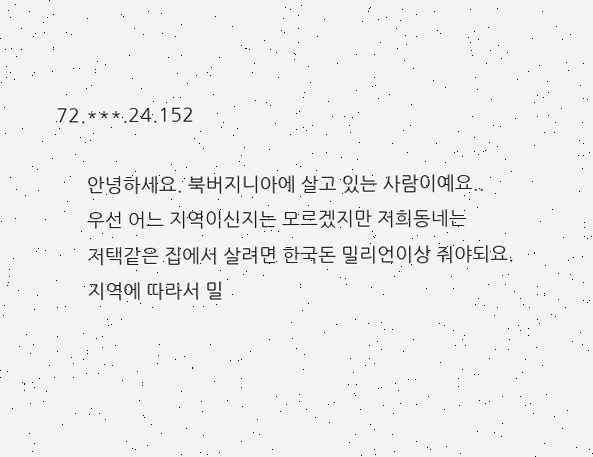72.***.24.152

      안녕하세요. 북버지니아에 살고 있는 사람이예요..
      우선 어느 지역이신지는 모르겠지만 저희동네는
      저택같은 집에서 살려면 한국돈 밀리언이상 줘야되요.
      지역에 따라서 밀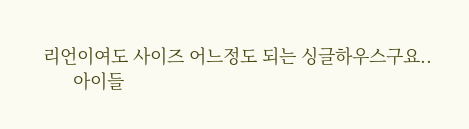리언이여도 사이즈 어느정도 되는 싱글하우스구요..
      아이들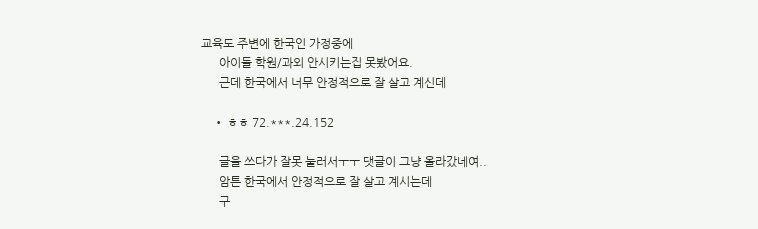교육도 주변에 한국인 가정중에
      아이들 학원/과외 안시키는집 못봤어요.
      근데 한국에서 너무 안정적으로 잘 살고 계신데

    • ㅎㅎ 72.***.24.152

      글을 쓰다가 잘못 눌러서ㅜㅜ 댓글이 그냥 올라갔네여..
      암튼 한국에서 안정적으로 잘 살고 계시는데
      구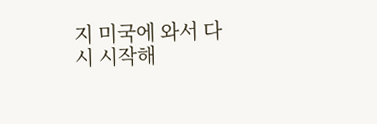지 미국에 와서 다시 시작해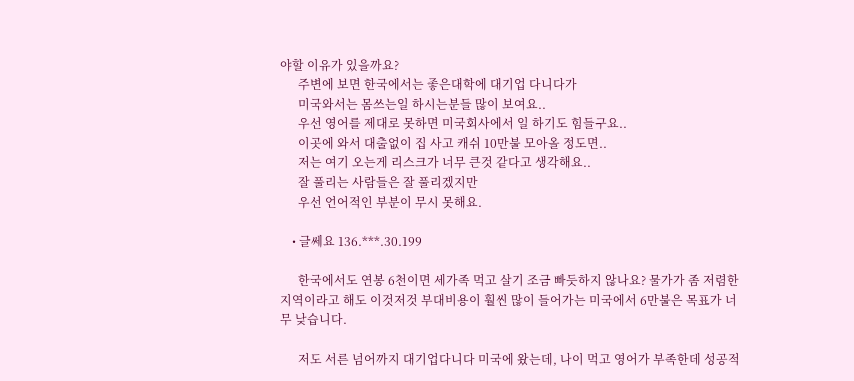야할 이유가 있을까요?
      주변에 보면 한국에서는 좋은대학에 대기업 다니다가
      미국와서는 몸쓰는일 하시는분들 많이 보여요..
      우선 영어를 제대로 못하면 미국회사에서 일 하기도 힘들구요..
      이곳에 와서 대출없이 집 사고 캐쉬 10만불 모아올 정도면..
      저는 여기 오는게 리스크가 너무 큰것 같다고 생각해요..
      잘 풀리는 사람들은 잘 풀리겠지만
      우선 언어적인 부분이 무시 못해요.

    • 글쎄요 136.***.30.199

      한국에서도 연봉 6천이면 세가족 먹고 살기 조금 빠듯하지 않나요? 물가가 좀 저렴한 지역이라고 해도 이것저것 부대비용이 훨씬 많이 들어가는 미국에서 6만불은 목표가 너무 낮습니다.

      저도 서른 넘어까지 대기업다니다 미국에 왔는데, 나이 먹고 영어가 부족한데 성공적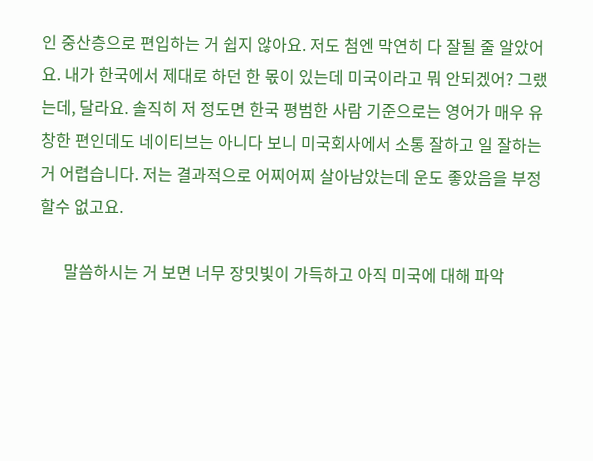인 중산층으로 편입하는 거 쉽지 않아요. 저도 첨엔 막연히 다 잘될 줄 알았어요. 내가 한국에서 제대로 하던 한 몫이 있는데 미국이라고 뭐 안되겠어? 그랬는데, 달라요. 솔직히 저 정도면 한국 평범한 사람 기준으로는 영어가 매우 유창한 편인데도 네이티브는 아니다 보니 미국회사에서 소통 잘하고 일 잘하는 거 어렵습니다. 저는 결과적으로 어찌어찌 살아남았는데 운도 좋았음을 부정할수 없고요.

      말씀하시는 거 보면 너무 장밋빛이 가득하고 아직 미국에 대해 파악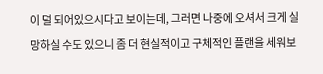이 덜 되어있으시다고 보이는데, 그러면 나중에 오셔서 크게 실망하실 수도 있으니 좀 더 현실적이고 구체적인 플랜을 세워보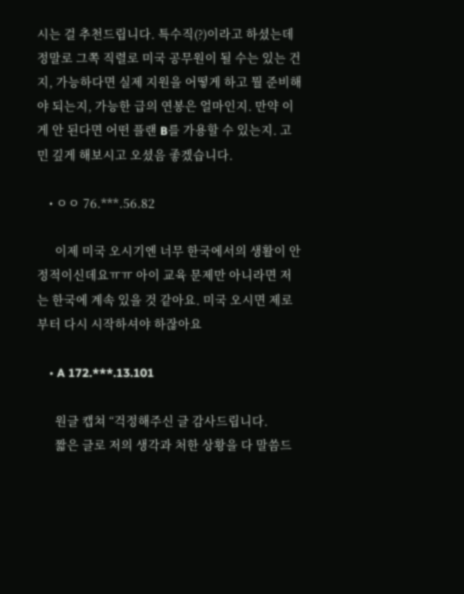시는 걸 추천드립니다. 특수직(?)이라고 하셨는데 정말로 그쪽 직렬로 미국 공무원이 될 수는 있는 건지, 가능하다면 실제 지원을 어떻게 하고 뭘 준비해야 되는지, 가능한 급의 연봉은 얼마인지. 만약 이게 안 된다면 어떤 플랜 B를 가용할 수 있는지. 고민 깊게 해보시고 오셨음 좋겠습니다.

    • ㅇㅇ 76.***.56.82

      이제 미국 오시기엔 너무 한국에서의 생활이 안정적이신데요ㅠㅠ 아이 교육 문제만 아니라면 저는 한국에 계속 있을 것 같아요. 미국 오시면 제로부터 다시 시작하셔야 하잖아요

    • A 172.***.13.101

      원글 캡쳐 “걱정해주신 글 감사드립니다.
      짧은 글로 저의 생각과 처한 상황을 다 말씀드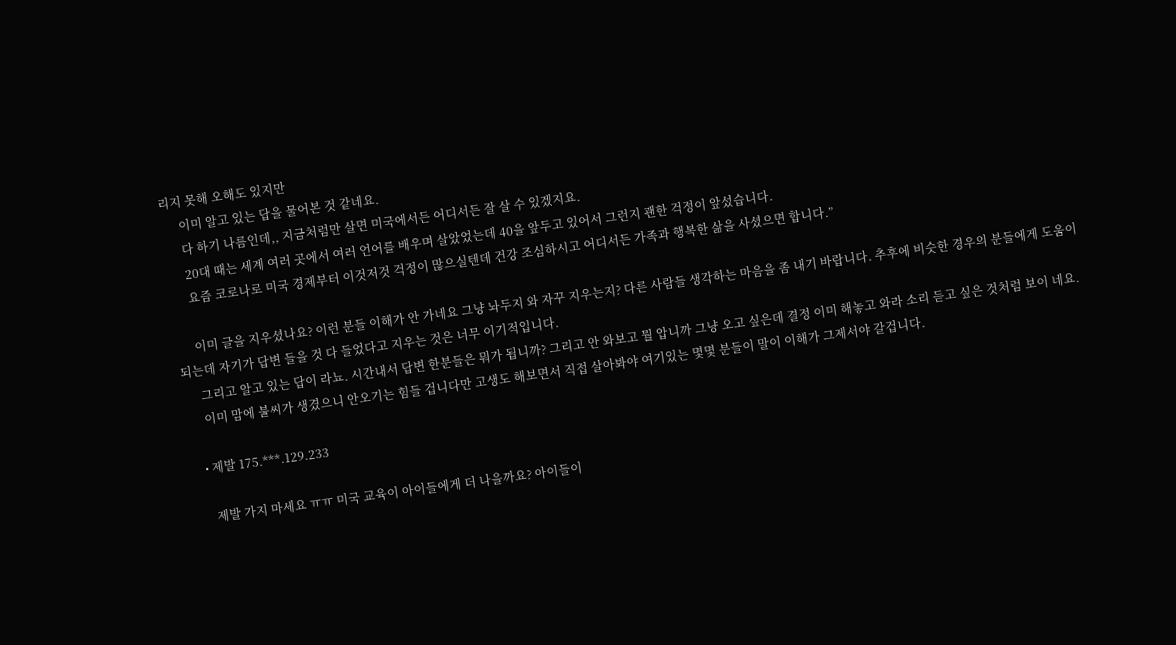리지 못해 오해도 있지만
      이미 알고 있는 답을 물어본 것 같네요.
      다 하기 나름인데,, 지금처럼만 살면 미국에서든 어디서든 잘 살 수 있겠지요.
      20대 때는 세계 여러 곳에서 여러 언어를 배우며 살았었는데 40을 앞두고 있어서 그런지 괜한 걱정이 앞섰습니다.
      요즘 코로나로 미국 경제부터 이것저것 걱정이 많으실텐데 건강 조심하시고 어디서든 가족과 행복한 삶을 사셨으면 합니다.”

      이미 글을 지우셨나요? 이런 분들 이해가 안 가네요 그냥 놔두지 와 자꾸 지우는지? 다른 사람들 생각하는 마음을 좀 내기 바랍니다. 추후에 비슷한 경우의 분들에게 도움이 되는데 자기가 답변 들을 것 다 들었다고 지우는 것은 너무 이기적입니다.
      그리고 알고 있는 답이 라뇨. 시간내서 답변 한분들은 뭐가 됩니까? 그리고 안 와보고 뭘 압니까 그냥 오고 싶은데 결정 이미 해놓고 와라 소리 듣고 싶은 것처럼 보이 네요.
      이미 맘에 불씨가 생겼으니 안오기는 힘들 겁니다만 고생도 해보면서 직접 살아봐야 여기있는 몇몇 분들이 말이 이해가 그제서야 갈겁니다.

    • 제발 175.***.129.233

      제발 가지 마세요 ㅠㅠ 미국 교육이 아이들에게 더 나을까요? 아이들이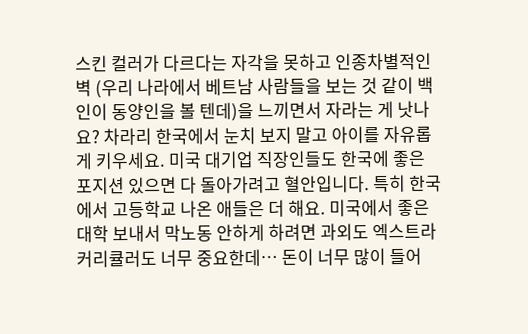스킨 컬러가 다르다는 자각을 못하고 인종차별적인 벽 (우리 나라에서 베트남 사람들을 보는 것 같이 백인이 동양인을 볼 텐데)을 느끼면서 자라는 게 낫나요? 차라리 한국에서 눈치 보지 말고 아이를 자유롭게 키우세요. 미국 대기업 직장인들도 한국에 좋은 포지션 있으면 다 돌아가려고 혈안입니다. 특히 한국에서 고등학교 나온 애들은 더 해요. 미국에서 좋은 대학 보내서 막노동 안하게 하려면 과외도 엑스트라 커리큘러도 너무 중요한데… 돈이 너무 많이 들어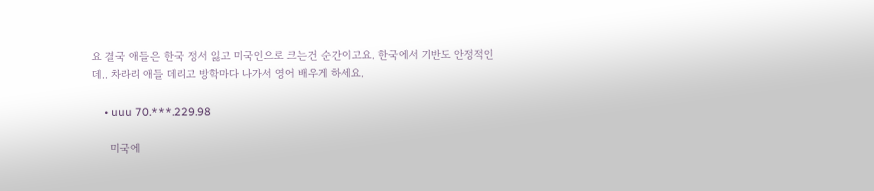요 결국 애들은 한국 정서 잃고 미국인으로 크는건 순간이고요. 한국에서 기반도 안정적인데.. 차라리 애들 데리고 방학마다 나가서 영어 배우게 하세요.

    • uuu 70.***.229.98

      미국에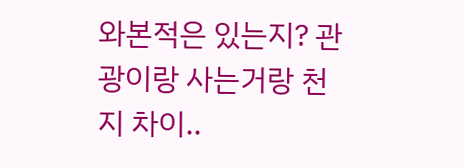와본적은 있는지? 관광이랑 사는거랑 천지 차이..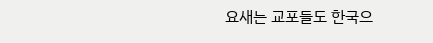요새는 교포들도 한국으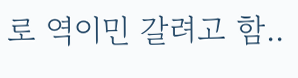로 역이민 갈려고 함..